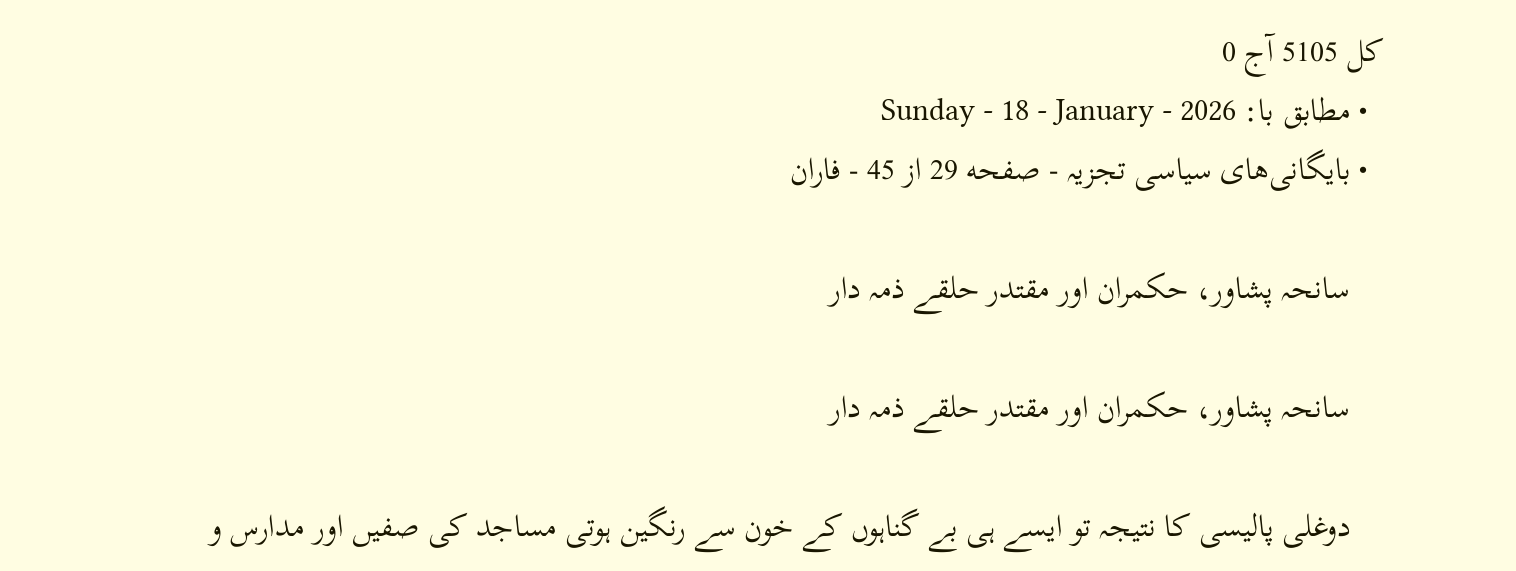کل 5105 آج 0
  • مطابق با: Sunday - 18 - January - 2026
  • بایگانی‌های سیاسی تجزیہ - صفحه 29 از 45 - فاران

    سانحہ پشاور، حکمران اور مقتدر حلقے ذمہ دار

    سانحہ پشاور، حکمران اور مقتدر حلقے ذمہ دار

    دوغلی پالیسی کا نتیجہ تو ایسے ہی بے گناہوں کے خون سے رنگین ہوتی مساجد کی صفیں اور مدارس و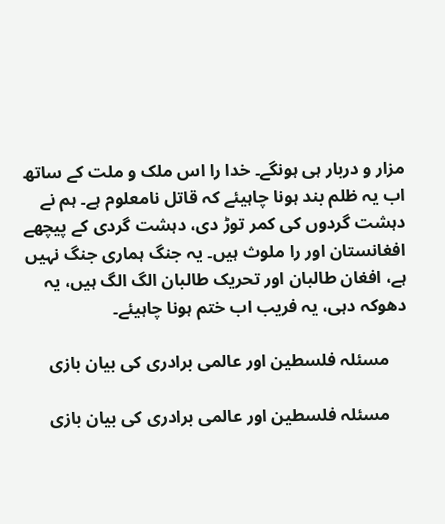مزار و دربار ہی ہونگے۔ خدا را اس ملک و ملت کے ساتھ اب یہ ظلم بند ہونا چاہیئے کہ قاتل نامعلوم ہے۔ ہم نے دہشت گردوں کی کمر توڑ دی، دہشت گردی کے پیچھے افغانستان اور را ملوث ہیں۔ یہ جنگ ہماری جنگ نہیں ہے، افغان طالبان اور تحریک طالبان الگ الگ ہیں، یہ دھوکہ دہی، یہ فریب اب ختم ہونا چاہیئے۔

    مسئلہ فلسطین اور عالمی برادری کی بیان بازی

    مسئلہ فلسطین اور عالمی برادری کی بیان بازی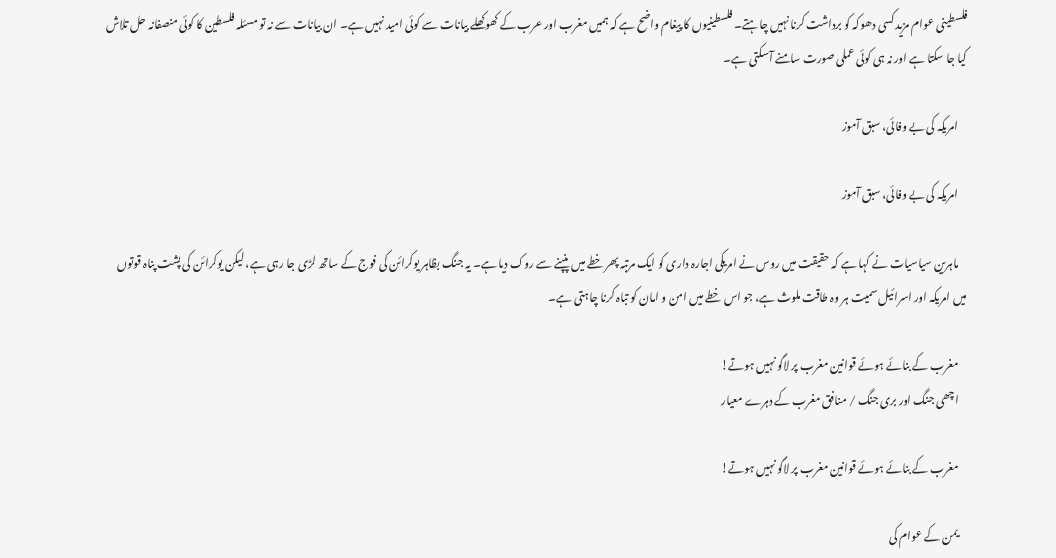فلسطینی عوام مزید کسی دھوکہ کو برداشت کرنا نہیں چاہتے۔ فلسطینیوں کا پیغام واضح ہے کہ ہمیں مغرب اور عرب کے کھوکھلے بیانات سے کوئی امید نہیں ہے۔ ان بیانات سے نہ تو مسئلہ فلسطین کا کوئی منصفانہ حل تلاش کیا جا سکتا ہے اور نہ ہی کوئی عملی صورت سامنے آسکتی ہے۔

    امریکہ کی بے وفائی، سبق آموز

    امریکہ کی بے وفائی، سبق آموز

    ماہرین سیاسیات نے کہا ہے کہ حقیقت میں روس نے امریکی اجارہ داری کو ایک مرتبہ پھر خطے میں پنپنے سے روک دیا ہے۔ یہ جنگ بظاہر یوکرائن کی فوج کے ساتھ لڑی جا رہی ہے، لیکن یوکرائن کی پشت پناہ قوتوں میں امریکہ اور اسرائیل سمیت ہر وہ طاقت ملوث ہے، جو اس خطے میں امن و امان کو تباہ کرنا چاہتی ہے۔

    مغرب کے بنائے ہوئے قوانین مغرب پر لاگو نہیں ہوتے!
    اچھی جنگ اور بری جنگ / منافق مغرب کے دہرے معیار

    مغرب کے بنائے ہوئے قوانین مغرب پر لاگو نہیں ہوتے!

    یمن کے عوام کی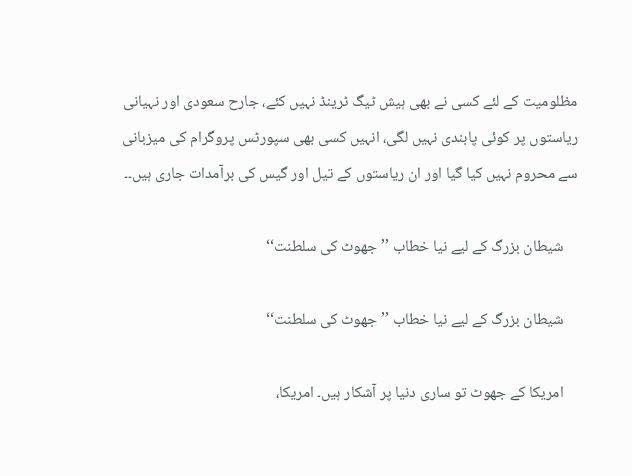مظلومیت کے لئے کسی نے بھی ہیش ٹیگ ٹرینڈ نہیں کئے، جارح سعودی اور نہیانی ریاستوں پر کوئی پابندی نہیں لگی، انہیں کسی بھی سپورٹس پروگرام کی میزبانی سے محروم نہیں کیا گیا اور ان ریاستوں کے تیل اور گیس کی برآمدات جاری ہیں۔۔

    شیطان بزرگ کے لیے نیا خطاب ’’جھوٹ کی سلطنت‘‘

    شیطان بزرگ کے لیے نیا خطاب ’’جھوٹ کی سلطنت‘‘

    امریکا کے جھوٹ تو ساری دنیا پر آشکار ہیں۔ امریکا،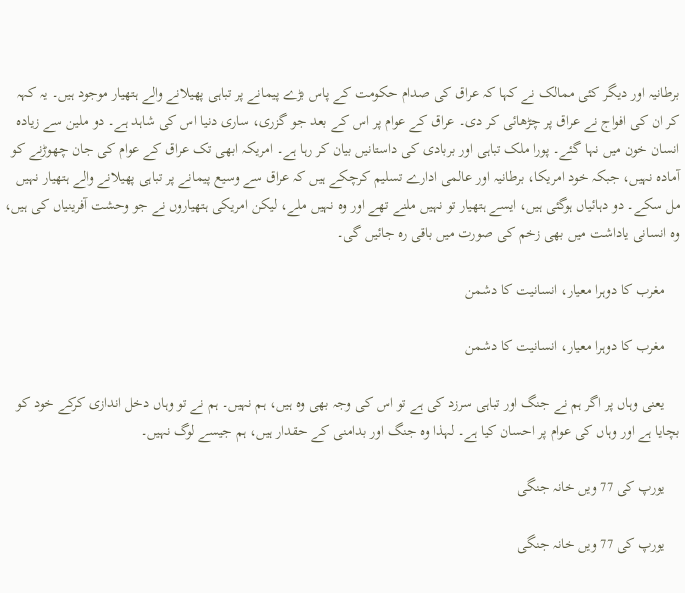برطانیہ اور دیگر کئی ممالک نے کہا کہ عراق کی صدام حکومت کے پاس بڑے پیمانے پر تباہی پھیلانے والے ہتھیار موجود ہیں۔ یہ کہہ کر ان کی افواج نے عراق پر چڑھائی کر دی۔ عراق کے عوام پر اس کے بعد جو گزری، ساری دنیا اس کی شاہد ہے۔ دو ملین سے زیادہ انسان خون میں نہا گئے۔ پورا ملک تباہی اور بربادی کی داستانیں بیان کر رہا ہے۔ امریکہ ابھی تک عراق کے عوام کی جان چھوڑنے کو آمادہ نہیں، جبکہ خود امریکا، برطانیہ اور عالمی ادارے تسلیم کرچکے ہیں کہ عراق سے وسیع پیمانے پر تباہی پھیلانے والے ہتھیار نہیں مل سکے۔ دو دہائیاں ہوگئی ہیں، ایسے ہتھیار تو نہیں ملنے تھے اور وہ نہیں ملے، لیکن امریکی ہتھیاروں نے جو وحشت آفرینیاں کی ہیں، وہ انسانی یاداشت میں بھی زخم کی صورت میں باقی رہ جائیں گی۔

    مغرب کا دوہرا معیار، انسانیت کا دشمن

    مغرب کا دوہرا معیار، انسانیت کا دشمن

    یعنی وہاں پر اگر ہم نے جنگ اور تباہی سرزد کی ہے تو اس کی وجہ بھی وہ ہیں، ہم نہیں۔ ہم نے تو وہاں دخل اندازی کرکے خود کو بچایا ہے اور وہاں کی عوام پر احسان کیا ہے۔ لہذا وہ جنگ اور بدامنی کے حقدار ہیں، ہم جیسے لوگ نہیں۔

    یورپ کی 77 ویں خانہ جنگی

    یورپ کی 77 ویں خانہ جنگی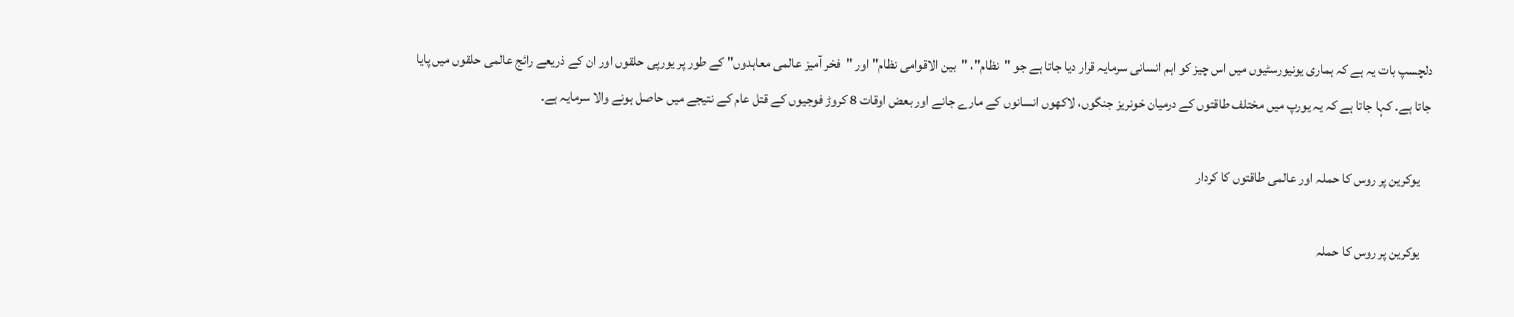دلچسپ بات یہ ہے کہ ہماری یونیورسٹیوں میں اس چیز کو اہم انسانی سرمایہ قرار دیا جاتا ہے جو "نظام"، "بین الاقوامی نظام" اور "فخر آمیز عالمی معاہدوں" کے طور پر یورپی حلقوں اور ان کے ذریعے رائج عالمی حلقوں میں پایا جاتا ہے۔ کہا جاتا ہے کہ یہ یورپ میں مختلف طاقتوں کے درمیان خونریز جنگوں، لاکھوں انسانوں کے مارے جانے اور بعض اوقات 8 کروڑ فوجیوں کے قتل عام کے نتیجے میں حاصل ہونے والا سرمایہ ہے۔

    یوکرین پر روس کا حملہ اور عالمی طاقتوں کا کردار

    یوکرین پر روس کا حملہ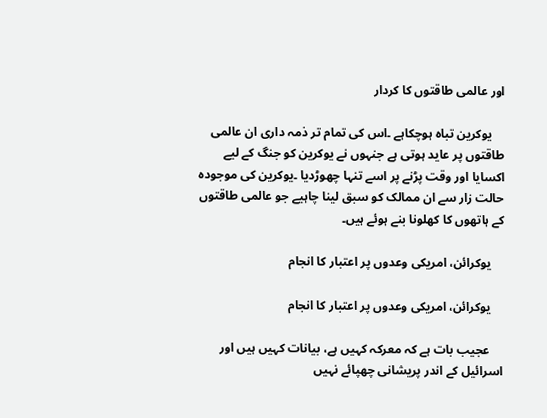اور عالمی طاقتوں کا کردار

    یوکرین تباہ ہوچکاہے ۔اس کی تمام تر ذمہ داری ان عالمی طاقتوں پر عاید ہوتی ہے جنہوں نے یوکرین کو جنگ کے لیے اکسایا اور وقت پڑنے پر اسے تنہا چھوڑدیا ۔یوکرین کی موجودہ حالت زار سے ان ممالک کو سبق لینا چاہیے جو عالمی طاقتوں کے ہاتھوں کا کھلونا بنے ہوئے ہیں۔

    یوکرائن، امریکی وعدوں پر اعتبار کا انجام

    یوکرائن، امریکی وعدوں پر اعتبار کا انجام

    عجیب بات ہے کہ معرکہ کہیں ہے، بیانات کہیں ہیں اور اسرائیل کے اندر پریشانی چھپائے نہیں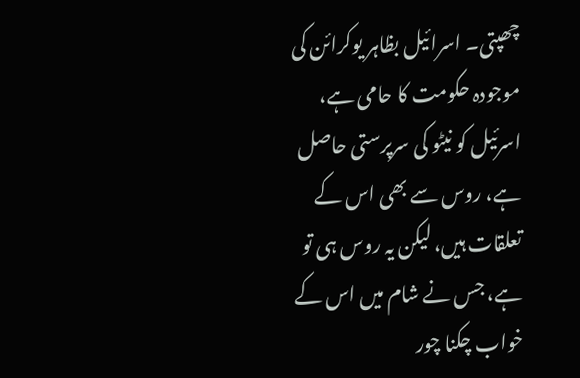چھپتی۔ اسرائیل بظاہر یوکرائن کی موجودہ حکومت کا حامی ہے، اسرئیل کو نیٹو کی سرپرستی حاصل ہے، روس سے بھی اس کے تعلقات ہیں، لیکن یہ روس ہی تو ہے، جس نے شام میں اس کے خواب چکنا چور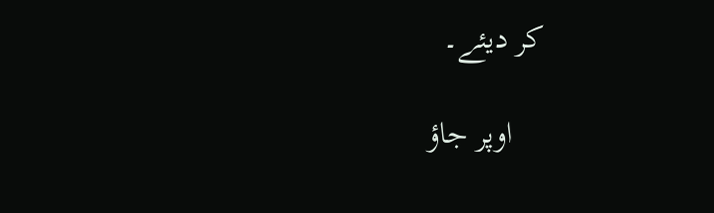کر دیئے۔

    اوپر جاؤ